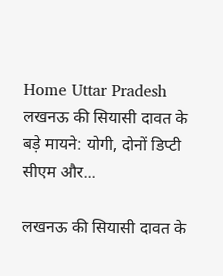Home Uttar Pradesh लखनऊ की सियासी दावत के बड़े मायने: योगी, दोनों डिप्टी सीएम और...

लखनऊ की सियासी दावत के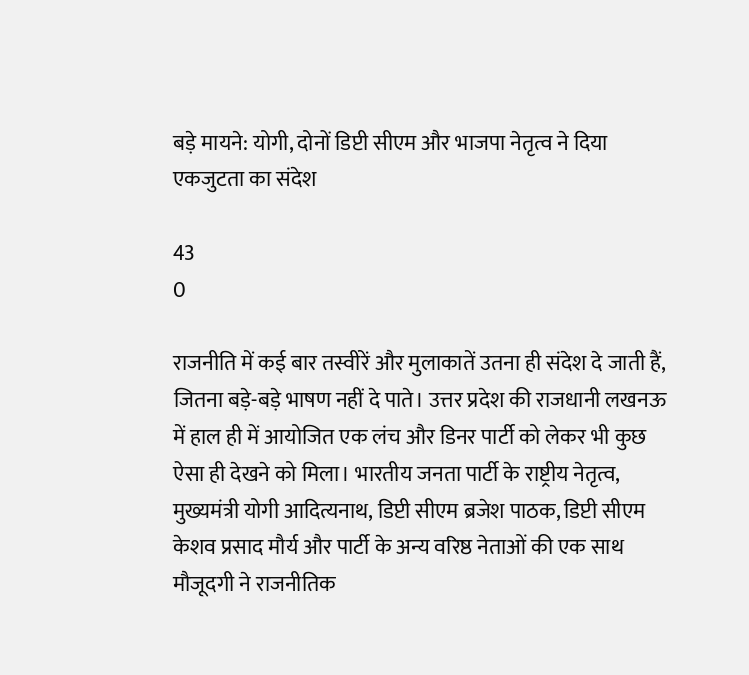बड़े मायने: योगी, दोनों डिप्टी सीएम और भाजपा नेतृत्व ने दिया एकजुटता का संदेश

43
0

राजनीति में कई बार तस्वीरें और मुलाकातें उतना ही संदेश दे जाती हैं, जितना बड़े-बड़े भाषण नहीं दे पाते। उत्तर प्रदेश की राजधानी लखनऊ में हाल ही में आयोजित एक लंच और डिनर पार्टी को लेकर भी कुछ ऐसा ही देखने को मिला। भारतीय जनता पार्टी के राष्ट्रीय नेतृत्व, मुख्यमंत्री योगी आदित्यनाथ, डिप्टी सीएम ब्रजेश पाठक, डिप्टी सीएम केशव प्रसाद मौर्य और पार्टी के अन्य वरिष्ठ नेताओं की एक साथ मौजूदगी ने राजनीतिक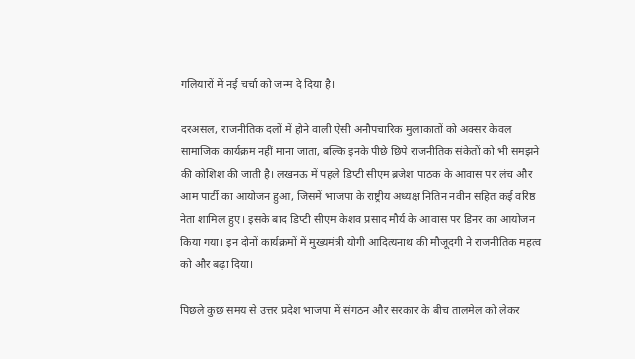गलियारों में नई चर्चा को जन्म दे दिया है।

दरअसल, राजनीतिक दलों में होने वाली ऐसी अनौपचारिक मुलाकातों को अक्सर केवल सामाजिक कार्यक्रम नहीं माना जाता, बल्कि इनके पीछे छिपे राजनीतिक संकेतों को भी समझने की कोशिश की जाती है। लखनऊ में पहले डिप्टी सीएम ब्रजेश पाठक के आवास पर लंच और आम पार्टी का आयोजन हुआ, जिसमें भाजपा के राष्ट्रीय अध्यक्ष नितिन नवीन सहित कई वरिष्ठ नेता शामिल हुए। इसके बाद डिप्टी सीएम केशव प्रसाद मौर्य के आवास पर डिनर का आयोजन किया गया। इन दोनों कार्यक्रमों में मुख्यमंत्री योगी आदित्यनाथ की मौजूदगी ने राजनीतिक महत्व को और बढ़ा दिया।

पिछले कुछ समय से उत्तर प्रदेश भाजपा में संगठन और सरकार के बीच तालमेल को लेकर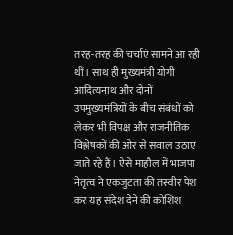तरह-तरह की चर्चाएं सामने आ रही थीं। साथ ही मुख्यमंत्री योगी आदित्यनाथ और दोनों उपमुख्यमंत्रियों के बीच संबंधों को लेकर भी विपक्ष और राजनीतिक विश्लेषकों की ओर से सवाल उठाए जाते रहे हैं। ऐसे माहौल में भाजपा नेतृत्व ने एकजुटता की तस्वीर पेश कर यह संदेश देने की कोशिश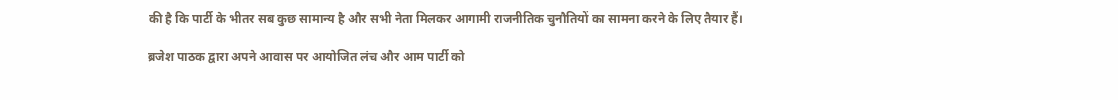की है कि पार्टी के भीतर सब कुछ सामान्य है और सभी नेता मिलकर आगामी राजनीतिक चुनौतियों का सामना करने के लिए तैयार हैं।

ब्रजेश पाठक द्वारा अपने आवास पर आयोजित लंच और आम पार्टी को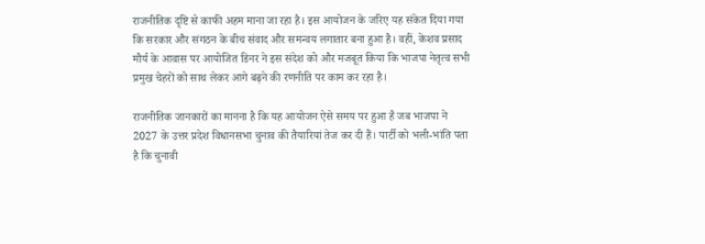राजनीतिक दृष्टि से काफी अहम माना जा रहा है। इस आयोजन के जरिए यह संकेत दिया गया कि सरकार और संगठन के बीच संवाद और समन्वय लगातार बना हुआ है। वहीं, केशव प्रसाद मौर्य के आवास पर आयोजित डिनर ने इस संदेश को और मजबूत किया कि भाजपा नेतृत्व सभी प्रमुख चेहरों को साथ लेकर आगे बढ़ने की रणनीति पर काम कर रहा है।

राजनीतिक जानकारों का मानना है कि यह आयोजन ऐसे समय पर हुआ है जब भाजपा ने 2027 के उत्तर प्रदेश विधानसभा चुनाव की तैयारियां तेज कर दी हैं। पार्टी को भली-भांति पता है कि चुनावी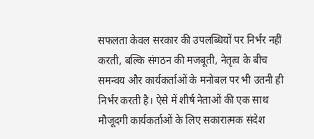सफलता केवल सरकार की उपलब्धियों पर निर्भर नहीं करती, बल्कि संगठन की मजबूती, नेतृत्व के बीच समन्वय और कार्यकर्ताओं के मनोबल पर भी उतनी ही निर्भर करती है। ऐसे में शीर्ष नेताओं की एक साथ मौजूदगी कार्यकर्ताओं के लिए सकारात्मक संदेश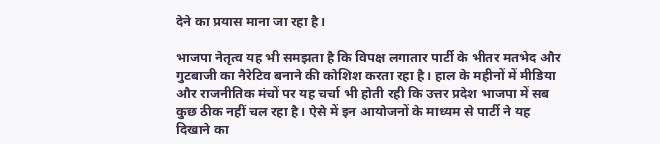देने का प्रयास माना जा रहा है।

भाजपा नेतृत्व यह भी समझता है कि विपक्ष लगातार पार्टी के भीतर मतभेद और गुटबाजी का नैरेटिव बनाने की कोशिश करता रहा है। हाल के महीनों में मीडिया और राजनीतिक मंचों पर यह चर्चा भी होती रही कि उत्तर प्रदेश भाजपा में सब कुछ ठीक नहीं चल रहा है। ऐसे में इन आयोजनों के माध्यम से पार्टी ने यह दिखाने का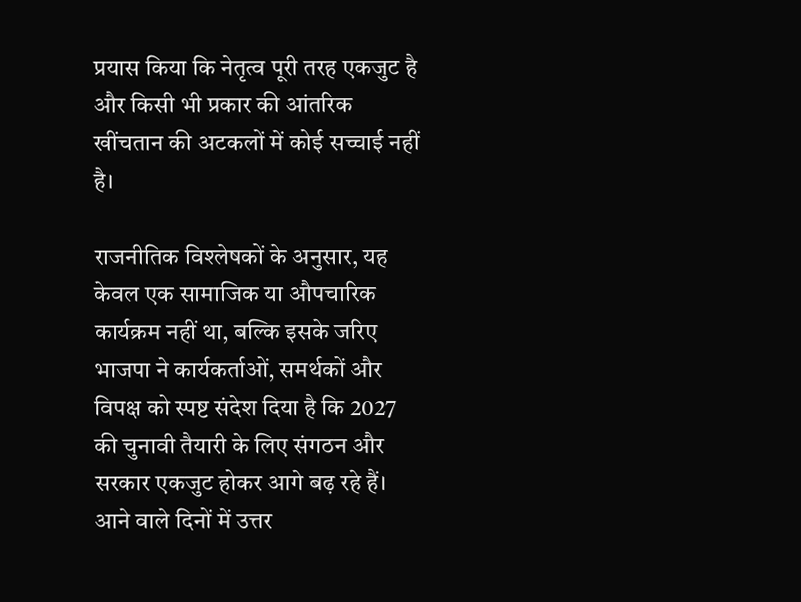प्रयास किया कि नेतृत्व पूरी तरह एकजुट है और किसी भी प्रकार की आंतरिक खींचतान की अटकलों में कोई सच्चाई नहीं है।

राजनीतिक विश्लेषकों के अनुसार, यह केवल एक सामाजिक या औपचारिक कार्यक्रम नहीं था, बल्कि इसके जरिए भाजपा ने कार्यकर्ताओं, समर्थकों और विपक्ष को स्पष्ट संदेश दिया है कि 2027 की चुनावी तैयारी के लिए संगठन और सरकार एकजुट होकर आगे बढ़ रहे हैं। आने वाले दिनों में उत्तर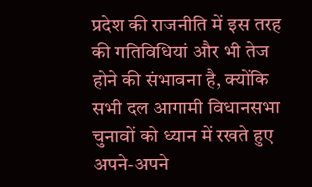प्रदेश की राजनीति में इस तरह की गतिविधियां और भी तेज होने की संभावना है, क्योंकि सभी दल आगामी विधानसभा चुनावों को ध्यान में रखते हुए अपने-अपने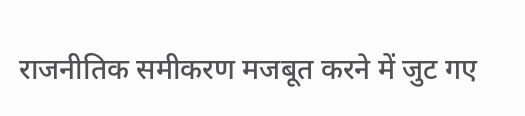राजनीतिक समीकरण मजबूत करने में जुट गए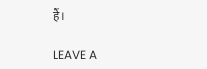हैं।

LEAVE A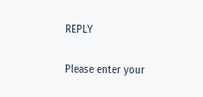REPLY

Please enter your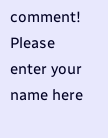comment!
Please enter your name here